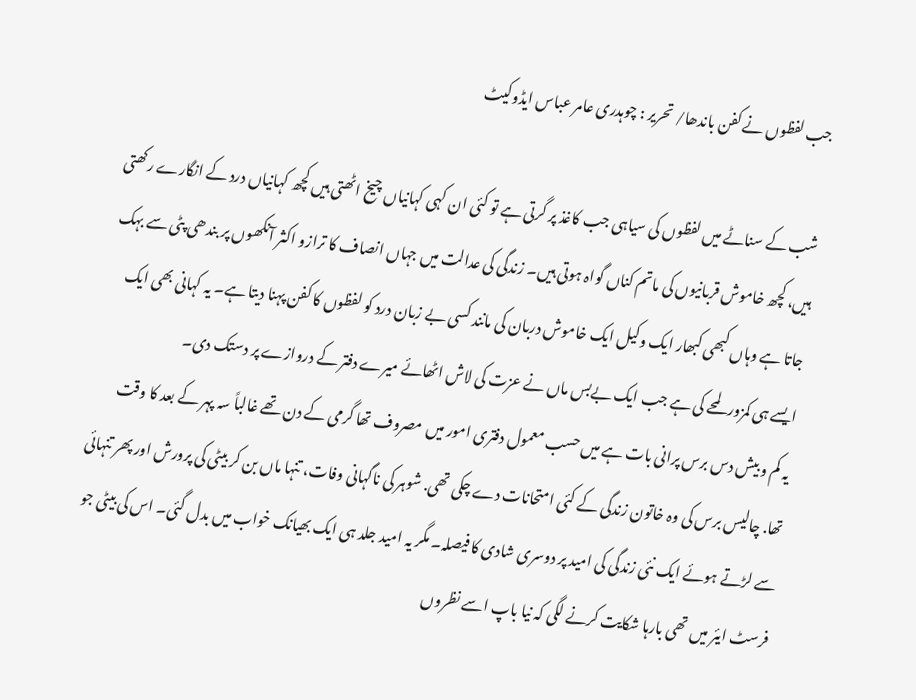جب لفظوں نے کفن باندھا/ تحریر : چوہدری عامر عباس ایڈوکیٹ

شب کے سناٹے میں لفظوں کی سیاہی جب کاغذ پر گرتی ہے تو کئی ان کہی کہانیاں چیخ اٹھتی ہیں کچھ کہانیاں درد کے انگارے رکھتی ہیں، کچھ خاموش قربانیوں کی ماتم کناں گواہ ہوتی ہیں۔ زندگی کی عدالت میں جہاں انصاف کا ترازو اکثر آنکھوں پر بندھی پٹی سے بہک جاتا ہے وہاں کبھی کبھار ایک وکیل ایک خاموش دربان کی مانند کسی بے زبان درد کو لفظوں کا کفن پہنا دیتا ہے۔ یہ کہانی بھی ایک ایسے ہی کمزور لمحے کی ہے جب ایک بےبس ماں نے عزت کی لاش اٹھائے میرے دفتر کے دروازے پر دستک دی۔
یہ کم و بیش دس برس پرانی بات ہے میں حسب معمول دفتری امور میں مصروف تھا گرمی کے دن تھے غالباً سہ پہر کے بعد کا وقت تھا. چالیس برس کی وہ خاتون زندگی کے کئی امتحانات دے چکی تھی. شوہر کی ناگہانی وفات، تنہا ماں بن کر بیٹی کی پرورش اور پھر تنہائی سے لڑتے ہوئے ایک نئی زندگی کی امید پر دوسری شادی کا فیصلہ۔ مگر یہ امید جلد ہی ایک بھیانک خواب میں بدل گئی۔ اس کی بیٹی جو فرسٹ ایئر میں تھی بارہا شکایت کرنے لگی کہ نیا باپ اسے نظروں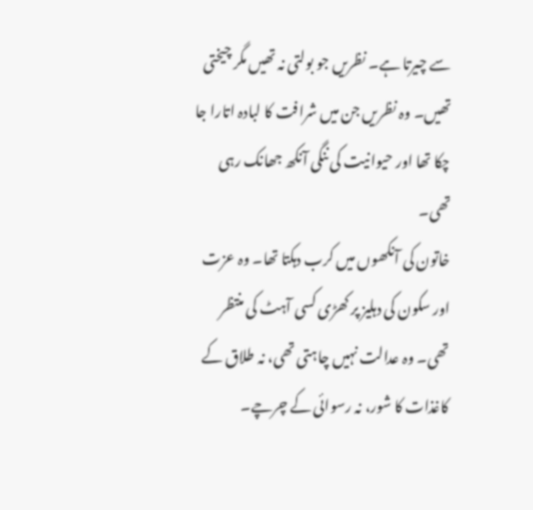سے چیرتا ہے۔ نظریں جو بولتی نہ تھیں مگر چیختی تھیں۔ وہ نظریں جن میں شرافت کا لبادہ اتارا جا چکا تھا اور حیوانیت کی ننگی آنکھ جھانک رہی تھی۔
خاتون کی آنکھوں میں کرب دہکتا تھا۔ وہ عزت اور سکون کی دہلیز پر کھڑی کسی آہٹ کی منتظر تھی۔ وہ عدالت نہیں چاہتی تھی، نہ طلاق کے کاغذات کا شور، نہ رسوائی کے چرچے۔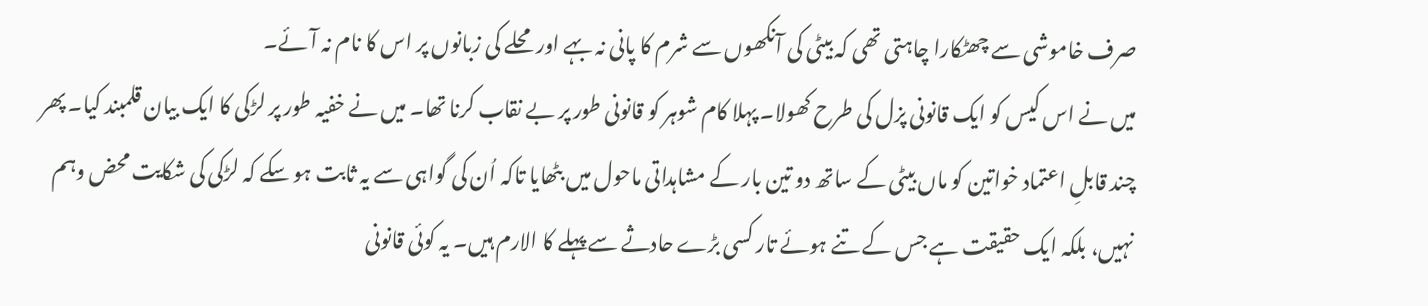صرف خاموشی سے چھٹکارا چاہتی تھی کہ بیٹی کی آنکھوں سے شرم کا پانی نہ بہے اور محلے کی زبانوں پر اس کا نام نہ آئے۔
میں نے اس کیس کو ایک قانونی پزل کی طرح کھولا۔ پہلا کام شوہر کو قانونی طور پر بے نقاب کرنا تھا۔ میں نے خفیہ طور پر لڑکی کا ایک بیان قلمبند کیا۔ پھر چند قابلِ اعتماد خواتین کو ماں بیٹی کے ساتھ دو تین بار کے مشاہداتی ماحول میں بٹھایا تاکہ اُن کی گواہی سے یہ ثابت ہو سکے کہ لڑکی کی شکایت محض وہم نہیں، بلکہ ایک حقیقت ہے جس کے تنے ہوئے تار کسی بڑے حادثے سے پہلے کا الارم ہیں۔ یہ کوئی قانونی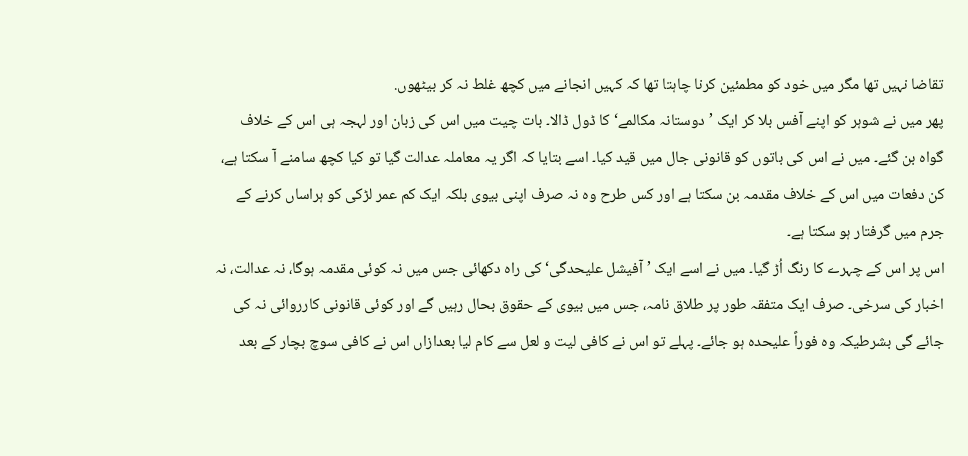تقاضا نہیں تھا مگر میں خود کو مطمئین کرنا چاہتا تھا کہ کہیں انجانے میں کچھ غلط نہ کر بیٹھوں.
پھر میں نے شوہر کو اپنے آفس بلا کر ایک ’دوستانہ مکالمے‘ کا ڈول ڈالا۔ بات چیت میں اس کی زبان اور لہجہ ہی اس کے خلاف گواہ بن گئے۔ میں نے اس کی باتوں کو قانونی جال میں قید کیا۔ اسے بتایا کہ اگر یہ معاملہ عدالت گیا تو کیا کچھ سامنے آ سکتا ہے، کن دفعات میں اس کے خلاف مقدمہ بن سکتا ہے اور کس طرح وہ نہ صرف اپنی بیوی بلکہ ایک کم عمر لڑکی کو ہراساں کرنے کے جرم میں گرفتار ہو سکتا ہے۔
اس پر اس کے چہرے کا رنگ اُڑ گیا۔ میں نے اسے ایک ’آفیشل علیحدگی‘ کی راہ دکھائی جس میں نہ کوئی مقدمہ ہوگا، نہ عدالت، نہ اخبار کی سرخی۔ صرف ایک متفقہ طور پر طلاق نامہ، جس میں بیوی کے حقوق بحال رہیں گے اور کوئی قانونی کارروائی نہ کی جائے گی بشرطیکہ وہ فوراً علیحدہ ہو جائے۔ پہلے تو اس نے کافی لیت و لعل سے کام لیا بعدازاں اس نے کافی سوچ بچار کے بعد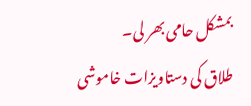بمشکل حامی بھر لی۔
طلاق کی دستاویزات خاموشی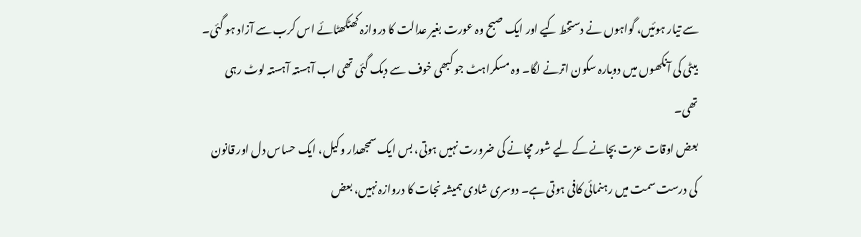سے تیار ہوئیں، گواہوں نے دستخط کیے اور ایک صبح وہ عورت بغیر عدالت کا دروازہ کھٹکھٹائے اس کرب سے آزاد ہو گئی۔ بیٹی کی آنکھوں میں دوبارہ سکون اترنے لگا۔ وہ مسکراہٹ جو کبھی خوف سے دبک گئی تھی اب آہستہ آہستہ لوٹ رہی تھی۔
بعض اوقات عزت بچانے کے لیے شور مچانے کی ضرورت نہیں ہوتی، بس ایک سمجھدار وکیل، ایک حساس دل اور قانون کی درست سمت میں رہنمائی کافی ہوتی ہے۔ دوسری شادی ہمیشہ نجات کا دروازہ نہیں، بعض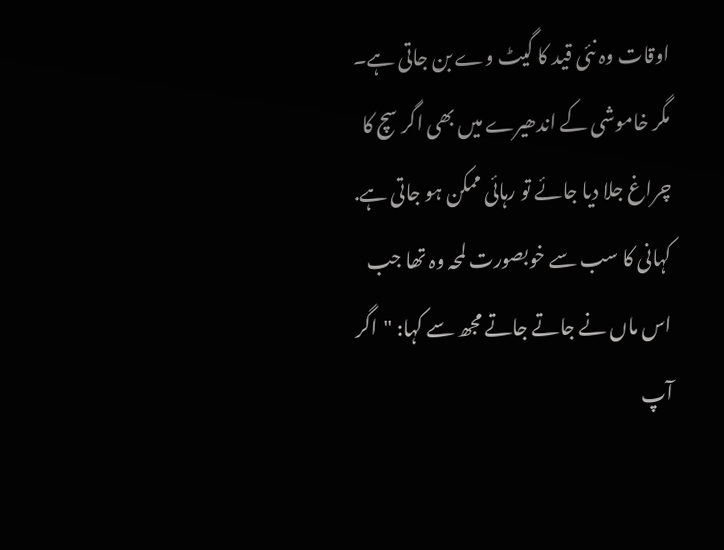اوقات وہ نئی قید کا گیٹ وے بن جاتی ہے۔ مگر خاموشی کے اندھیرے میں بھی اگر سچ کا چراغ جلا دیا جائے تو رہائی ممکن ہو جاتی ہے.
کہانی کا سب سے خوبصورت لمحہ وہ تھا جب اس ماں نے جاتے جاتے مجھ سے کہا: "اگر آپ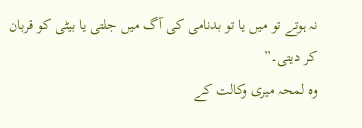نہ ہوتے تو میں یا تو بدنامی کی آگ میں جلتی یا بیٹی کو قربان کر دیتی۔”
وہ لمحہ میری وکالت کے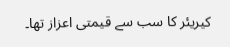کیریئر کا سب سے قیمتی اعزاز تھا۔